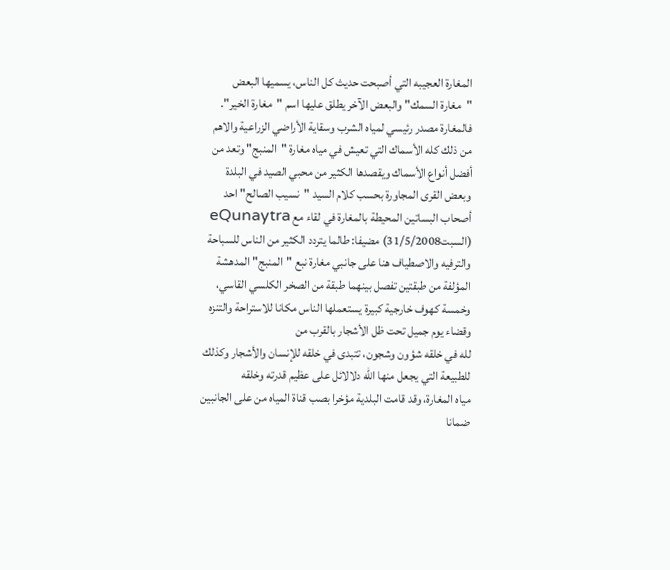المغارة العجيبه التي أصبحت حديث كل الناس، يسميها البعض "مغارة السمك" والبعض الآخر يطلق عليها اسم "مغارة الخير".
فالمغارة مصدر رئيسي لمياه الشرب وسقاية الأراضي الزراعية والاهم من ذلك كله الأسماك التي تعيش في مياه مغارة "المنبج" وتعد من أفضل أنواع الأسماك ويقصدها الكثير من محبي الصيد في البلدة وبعض القرى المجاورة بحسب كلام السيد "نسيب الصالح" احد أصحاب البساتين المحيطة بالمغارة في لقاء مع eQunaytra (السبت31/5/2008) مضيفا: طالما يتردد الكثير من الناس للسباحة والترفيه والاصطياف هنا على جانبي مغارة نبع "المنبج" المدهشة المؤلفة من طبقتين تفصل بينهما طبقة من الصخر الكلسي القاسي، وخمسة كهوف خارجية كبيرة يستعملها الناس مكانا للاستراحة والتنزه وقضاء يوم جميل تحت ظل الأشجار بالقرب من
لله في خلقه شؤون وشجون، تتبدى في خلقه للإنسان والأشجار وكذلك للطبيعة التي يجعل منها الله دلالائل على عظيم قدرته وخلقه
مياه المغارة، وقد قامت البلدية مؤخرا بصب قناة المياه من على الجانبين ضمانا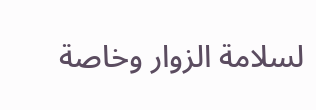لسلامة الزوار وخاصة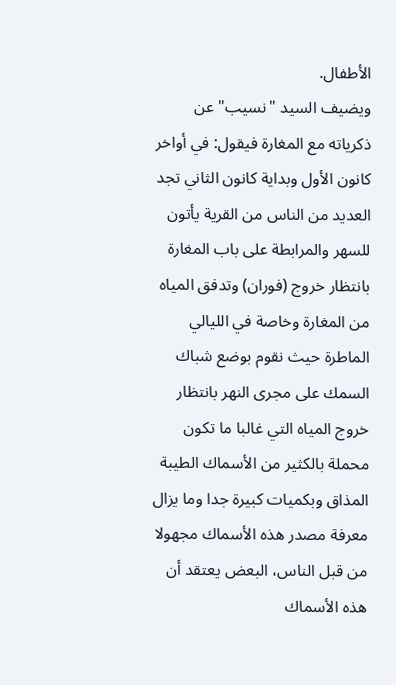الأطفال.
ويضيف السيد "نسيب" عن ذكرياته مع المغارة فيقول: في أواخر كانون الأول وبداية كانون الثاني تجد العديد من الناس من القرية يأتون للسهر والمرابطة على باب المغارة بانتظار خروج (فوران) وتدفق المياه من المغارة وخاصة في الليالي الماطرة حيث نقوم بوضع شباك السمك على مجرى النهر بانتظار خروج المياه التي غالبا ما تكون محملة بالكثير من الأسماك الطيبة المذاق وبكميات كبيرة جدا وما يزال معرفة مصدر هذه الأسماك مجهولا من قبل الناس، البعض يعتقد أن هذه الأسماك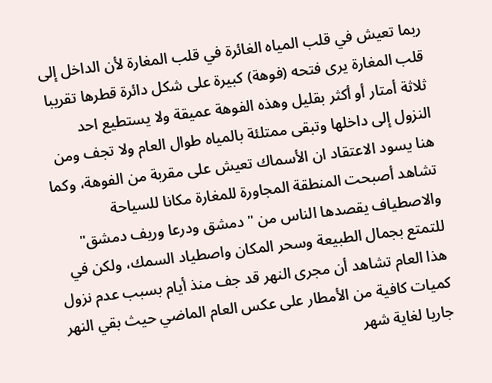ربما تعيش في قلب المياه الغائرة في قلب المغارة لأن الداخل إلى قلب المغارة يرى فتحه (فوهة) كبيرة على شكل دائرة قطرها تقريبا ثلاثة أمتار أو أكثر بقليل وهذه الفوهة عميقة ولا يستطيع احد النزول إلى داخلها وتبقى ممتلئة بالمياه طوال العام ولا تجف ومن هنا يسود الاعتقاد ان الأسماك تعيش على مقربة من الفوهة، وكما تشاهد أصبحت المنطقة المجاورة للمغارة مكانا للسياحة والاصطياف يقصدها الناس من "دمشق ودرعا وريف دمشق" للتمتع بجمال الطبيعة وسحر المكان واصطياد السمك، ولكن في هذا العام تشاهد أن مجرى النهر قد جف منذ أيام بسبب عدم نزول كميات كافية من الأمطار على عكس العام الماضي حيث بقي النهر جاريا لغاية شهر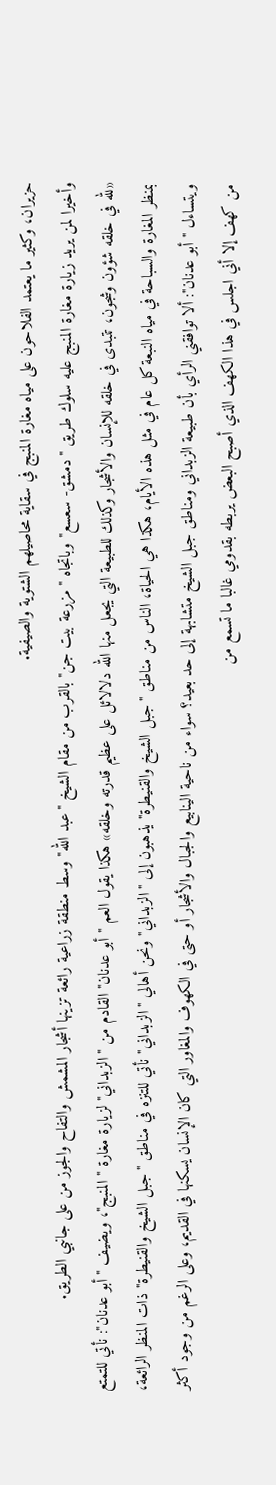حزيران، وكثير ما يعتمد الفلاحون على مياه مغارة المنبج في سقاية محاصيلهم الشتوية والصيفية.
وأخيرا لمن يريد زيارة مغارة المنبج عليه سلوك طريق "دمشق- سعسع" وباتجاه "مزرعة بيت جن" بالقرب من مقام الشيخ "عبد الله" وسط منطقة زراعية رائعة تزينها أشجار المشمش والتفاح والجوز من على جانبي الطريق.
«لله في خلقه شؤون وشجون، تتبدى في خلقه للإنسان والأشجار وكذلك للطبيعة التي يجعل منها الله دلالائل على عظيم قدرته وخلقه» هكذا يقول العم "أبو عدنان" القادم من "الزبداني" لزيارة مغارة "المنبج"، ويضيف "أبو عدنان": نأتي للتمتع بمنظر المغارة والسباحة في مياه النبعة كل عام في مثل هذه الأيام، هكذا هي الحياة، الناس من مناطق "جبل الشيخ والقنيطرة" يذهبون إلى "الزبداني" ونحن أهالي "الزبداني" نأتي للتنزه في مناطق "جبل الشيخ والقنيطرة" ذات المنظر الرائعة، ويتساءل "أبو عدنان": ألا توافقني الرأي بأن طبيعة الزبداني ومناطق جبل الشيخ متشابهة إلى حد بعيد؟ سواء من ناحية الينابيع والجبال والأشجار أو حتى في الكهوف والمغاور التي كان الإنسان يسكنها في القديم، وعلى الرغم من وجود أكثر من كهف إلا أني اجلس في هذا الكهف الذي أصبح البعض يربطه بقدومي غالبا ما تسمع من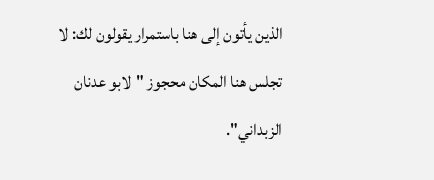الذين يأتون إلى هنا باستمرار يقولون لك: لا تجلس هنا المكان محجوز "لابو عدنان الزبداني".